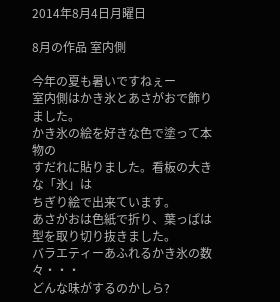2014年8月4日月曜日

8月の作品 室内側

今年の夏も暑いですねぇー
室内側はかき氷とあさがおで飾りました。
かき氷の絵を好きな色で塗って本物の
すだれに貼りました。看板の大きな「氷」は
ちぎり絵で出来ています。
あさがおは色紙で折り、葉っぱは型を取り切り抜きました。
バラエティーあふれるかき氷の数々・・・
どんな味がするのかしら?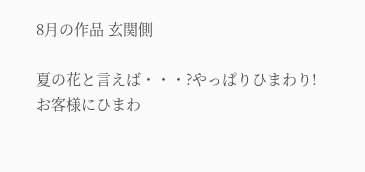8月の作品 玄関側

夏の花と言えば・・・?やっぱりひまわり!
お客様にひまわ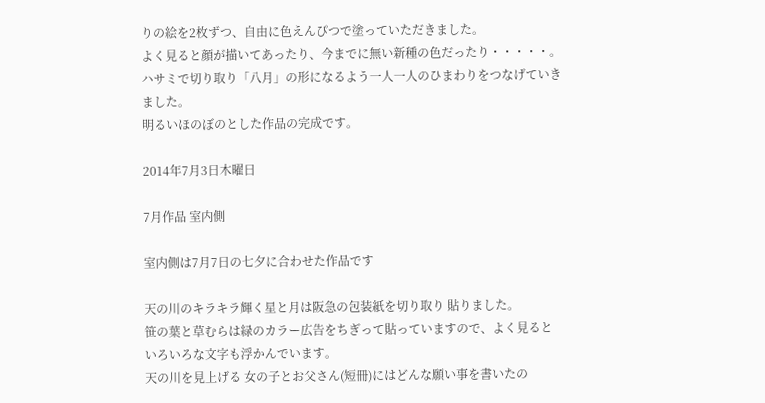りの絵を2枚ずつ、自由に色えんぴつで塗っていただきました。
よく見ると顔が描いてあったり、今までに無い新種の色だったり・・・・・。
ハサミで切り取り「八月」の形になるよう一人一人のひまわりをつなげていきました。
明るいほのぼのとした作品の完成です。

2014年7月3日木曜日

7月作品 室内側

室内側は7月7日の七夕に合わせた作品です

天の川のキラキラ輝く星と月は阪急の包装紙を切り取り 貼りました。
笹の葉と草むらは緑のカラー広告をちぎって貼っていますので、よく見ると
いろいろな文字も浮かんでいます。
天の川を見上げる 女の子とお父さん(短冊)にはどんな願い事を書いたの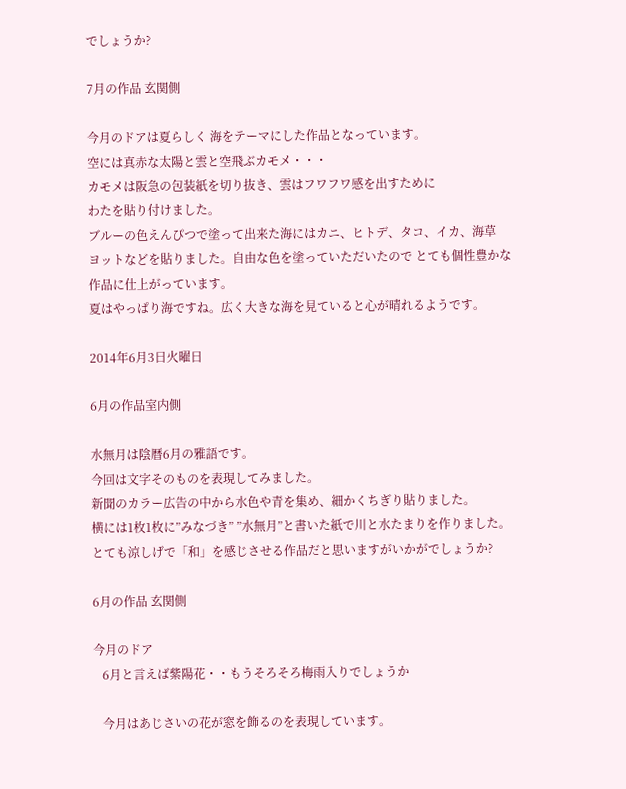でしょうか?

7月の作品 玄関側

今月のドアは夏らしく 海をテーマにした作品となっています。
空には真赤な太陽と雲と空飛ぶカモメ・・・
カモメは阪急の包装紙を切り抜き、雲はフワフワ感を出すために
わたを貼り付けました。
ブルーの色えんぴつで塗って出来た海にはカニ、ヒトデ、タコ、イカ、海草
ヨットなどを貼りました。自由な色を塗っていただいたので とても個性豊かな
作品に仕上がっています。
夏はやっぱり海ですね。広く大きな海を見ていると心が晴れるようです。

2014年6月3日火曜日

6月の作品室内側

水無月は陰暦6月の雅語です。
今回は文字そのものを表現してみました。
新聞のカラー広告の中から水色や青を集め、細かくちぎり貼りました。
横には1枚1枚に”みなづき” ”水無月”と書いた紙で川と水たまりを作りました。
とても涼しげで「和」を感じさせる作品だと思いますがいかがでしょうか?

6月の作品 玄関側

今月のドア
   6月と言えば紫陽花・・もうそろそろ梅雨入りでしょうか

   今月はあじさいの花が窓を飾るのを表現しています。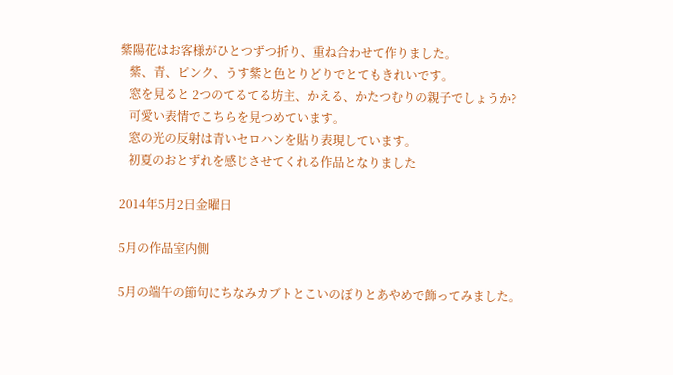紫陽花はお客様がひとつずつ折り、重ね合わせて作りました。
   紫、青、ピンク、うす紫と色とりどりでとてもきれいです。
   窓を見ると 2つのてるてる坊主、かえる、かたつむりの親子でしょうか?
   可愛い表情でこちらを見つめています。
   窓の光の反射は青いセロハンを貼り表現しています。
   初夏のおとずれを感じさせてくれる作品となりました

2014年5月2日金曜日

5月の作品室内側

5月の端午の節句にちなみカブトとこいのぼりとあやめで飾ってみました。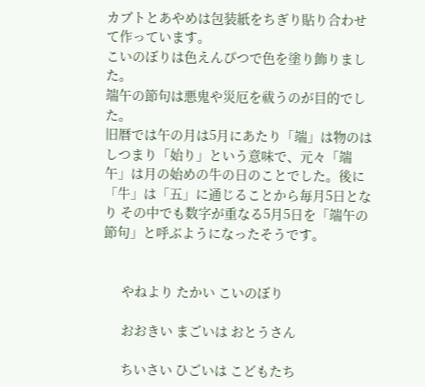カブトとあやめは包装紙をちぎり貼り合わせて作っています。
こいのぼりは色えんぴつで色を塗り飾りました。
端午の節句は悪鬼や災厄を祓うのが目的でした。
旧暦では午の月は5月にあたり「端」は物のはしつまり「始り」という意味で、元々「端午」は月の始めの牛の日のことでした。後に「牛」は「五」に通じることから毎月5日となり その中でも数字が重なる5月5日を「端午の節句」と呼ぶようになったそうです。


      やねより たかい こいのぼり

      おおきい まごいは おとうさん

      ちいさい ひごいは こどもたち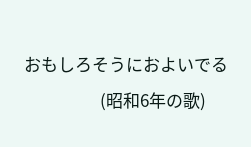おもしろそうにおよいでる
                   (昭和6年の歌)